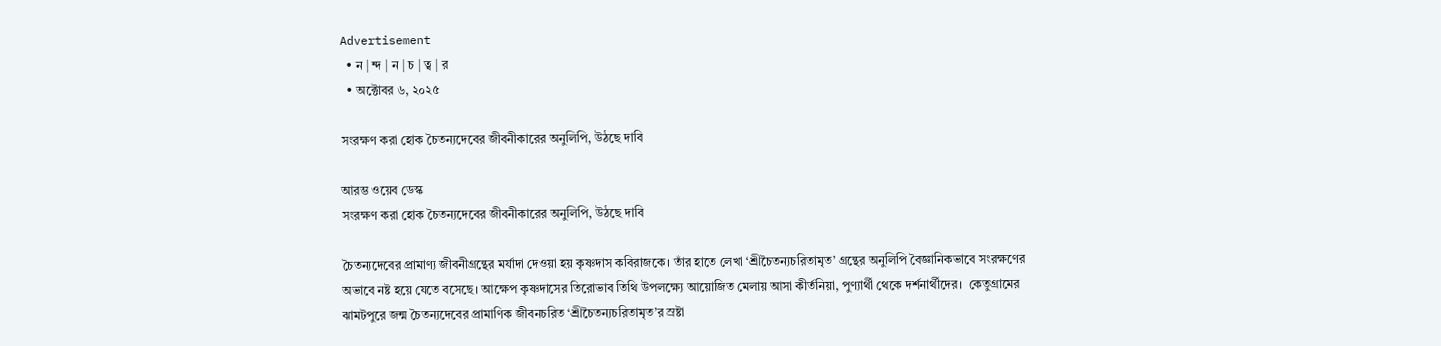Advertisement
  • ন | ন্দ | ন | চ | ত্ব | র
  • অক্টোবর ৬, ২০২৫

সংরক্ষণ করা হোক চৈতন্যদেবের জীবনীকারের অনুলিপি, উঠছে দাবি

আরম্ভ ওয়েব ডেস্ক
সংরক্ষণ করা হোক চৈতন্যদেবের জীবনীকারের অনুলিপি, উঠছে দাবি

চৈতন্যদেবের প্রামাণ্য জীবনীগ্রন্থের মর্যাদা দেওয়া হয় কৃষ্ণদাস কবিরাজকে। তাঁর হাতে লেখা ‘শ্রীচৈতন্যচরিতামৃত’ গ্রন্থের অনুলিপি বৈজ্ঞানিকভাবে সংরক্ষণের অভাবে নষ্ট হয়ে যেতে বসেছে। আক্ষেপ কৃষ্ণদাসের তিরোভাব তিথি উপলক্ষ্যে আয়োজিত মেলায় আসা কীর্তনিয়া, পুণ্যার্থী থেকে দর্শনার্থীদের।  কেতুগ্রামের ঝামটপুরে জন্ম চৈতন্যদেবের প্রামাণিক জীবনচরিত ‘শ্রীচৈতন্যচরিতামৃত’র স্রষ্টা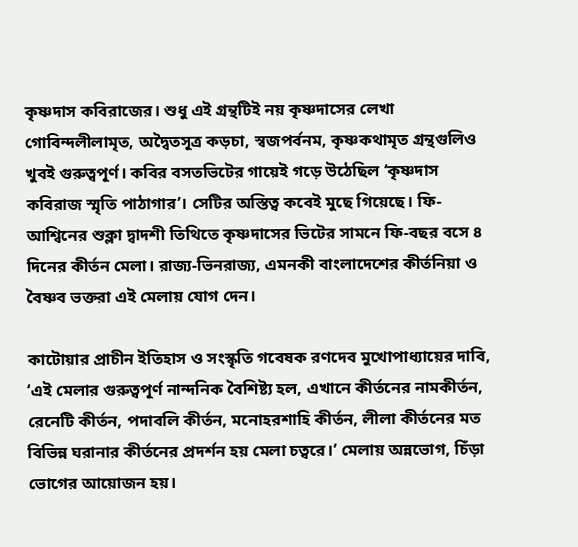কৃষ্ণদাস কবিরাজের। শুধু এই গ্রন্থটিই নয় কৃষ্ণদাসের লেখা গোবিন্দলীলামৃত, অদ্বৈতসূত্র কড়চা, স্বজপর্বনম, কৃষ্ণকথামৃত গ্রন্থগুলিও খুবই গুরুত্বপূর্ণ। কবির বসতভিটের গায়েই গড়ে উঠেছিল ‘কৃষ্ণদাস কবিরাজ স্মৃতি পাঠাগার’। সেটির অস্তিত্ব কবেই মুছে গিয়েছে। ফি-আশ্বিনের শুক্লা দ্বাদশী তিথিতে কৃষ্ণদাসের ভিটের সামনে ফি-বছর বসে ৪ দিনের কীর্তন মেলা। রাজ্য-ভিনরাজ্য, এমনকী বাংলাদেশের কীর্তনিয়া ও বৈষ্ণব ভক্তরা এই মেলায় যোগ দেন।

কাটোয়ার প্রাচীন ইতিহাস ও সংস্কৃতি গবেষক রণদেব মুখোপাধ্যায়ের দাবি, ‘এই মেলার গুরুত্বপূর্ণ নান্দনিক বৈশিষ্ট্য হল, এখানে কীর্তনের নামকীর্তন, রেনেটি কীর্তন, পদাবলি কীর্তন, মনোহরশাহি কীর্তন, লীলা কীর্তনের মত বিভিন্ন ঘরানার কীর্তনের প্রদর্শন হয় মেলা চত্বরে।’ মেলায় অন্নভোগ, চিঁড়া ভোগের আয়োজন হয়।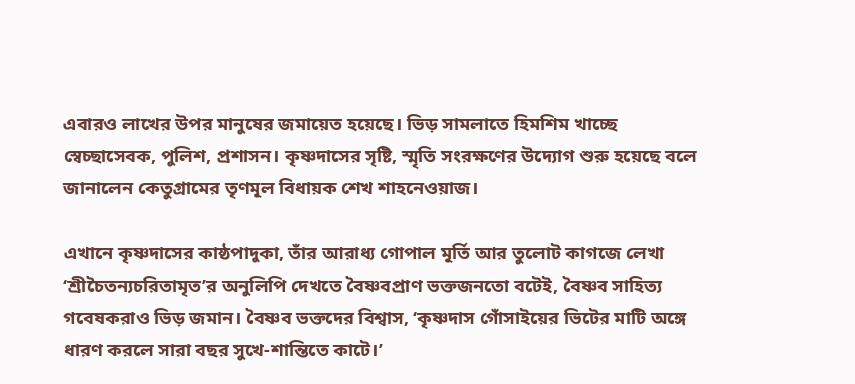এবারও লাখের উপর মানুষের জমায়েত হয়েছে। ভিড় সামলাতে হিমশিম খাচ্ছে স্বেচ্ছাসেবক, পুলিশ, প্রশাসন। কৃষ্ণদাসের সৃষ্টি, স্মৃতি সংরক্ষণের উদ্যোগ শুরু হয়েছে বলে জানালেন কেতুগ্রামের তৃণমূল বিধায়ক শেখ শাহনেওয়াজ।

এখানে কৃষ্ণদাসের কাষ্ঠপাদুকা, তাঁর আরাধ্য গোপাল মূর্তি আর তুলোট কাগজে লেখা ‘শ্রীচৈতন্যচরিতামৃত’র অনুলিপি দেখতে বৈষ্ণবপ্রাণ ভক্তজনতো বটেই, বৈষ্ণব সাহিত্য গবেষকরাও ভিড় জমান। বৈষ্ণব ভক্তদের বিশ্বাস, ‘কৃষ্ণদাস গোঁসাইয়ের ভিটের মাটি অঙ্গে ধারণ করলে সারা বছর সুখে-শান্তিতে কাটে।’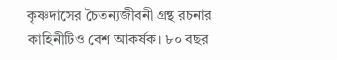কৃষ্ণদাসের চৈতন্যজীবনী গ্রন্থ রচনার কাহিনীটিও বেশ আকর্ষক। ৮০ বছর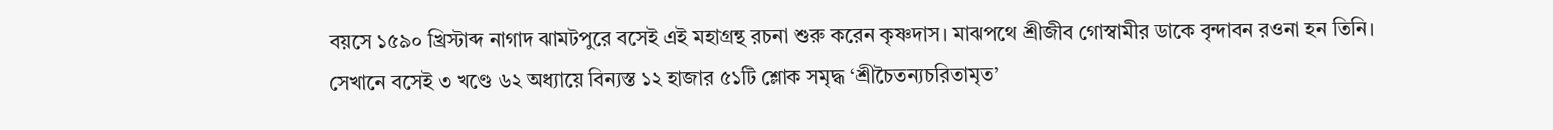বয়সে ১৫৯০ খ্রিস্টাব্দ নাগাদ ঝামটপুরে বসেই এই মহাগ্রন্থ রচনা শুরু করেন কৃষ্ণদাস। মাঝপথে শ্রীজীব গোস্বামীর ডাকে বৃন্দাবন রওনা হন তিনি। সেখানে বসেই ৩ খণ্ডে ৬২ অধ্যায়ে বিন্যস্ত ১২ হাজার ৫১টি শ্লোক সমৃদ্ধ ‘শ্রীচৈতন্যচরিতামৃত’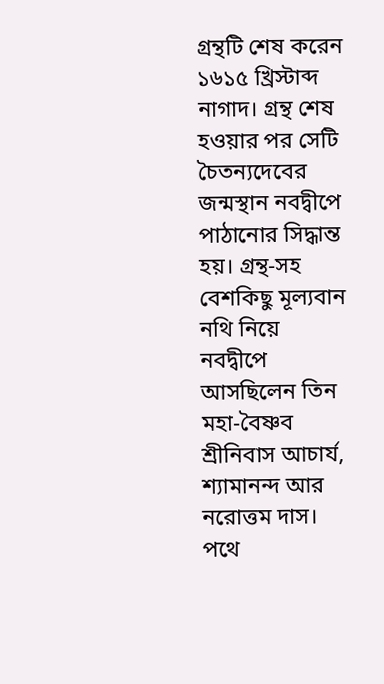গ্রন্থটি শেষ করেন ১৬১৫ খ্রিস্টাব্দ নাগাদ। গ্রন্থ শেষ হওয়ার পর সেটি চৈতন্যদেবের জন্মস্থান নবদ্বীপে পাঠানোর সিদ্ধান্ত হয়। গ্রন্থ-সহ বেশকিছু মূল্যবান নথি নিয়ে নবদ্বীপে আসছিলেন তিন মহা-বৈষ্ণব শ্রীনিবাস আচার্য, শ্যামানন্দ আর নরোত্তম দাস। পথে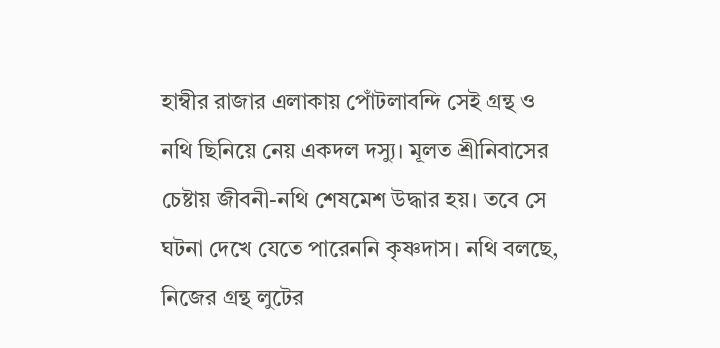হাম্বীর রাজার এলাকায় পোঁটলাবন্দি সেই গ্রন্থ ও নথি ছিনিয়ে নেয় একদল দস্যু। মূলত শ্রীনিবাসের চেষ্টায় জীবনী-নথি শেষমেশ উদ্ধার হয়। তবে সে ঘটনা দেখে যেতে পারেননি কৃষ্ণদাস। নথি বলছে, নিজের গ্রন্থ লুটের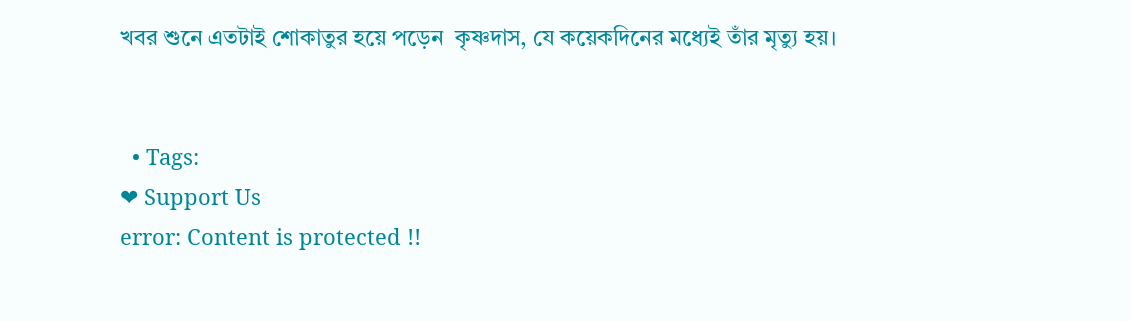খবর শুনে এতটাই শোকাতুর হয়ে পড়েন  কৃষ্ণদাস, যে কয়েকদিনের মধ্যেই তাঁর মৃত্যু হয়।


  • Tags:
❤ Support Us
error: Content is protected !!